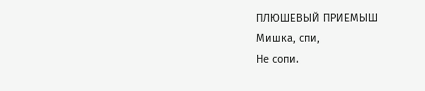ПЛЮШЕВЫЙ ПРИЕМЫШ
Мишка, спи,
Не сопи.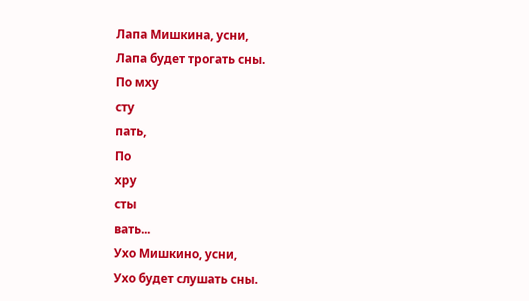Лапа Мишкина, усни,
Лапа будет трогать сны.
По мху
сту
пать,
По
хру
сты
вать...
Ухо Мишкино, усни,
Ухо будет слушать сны.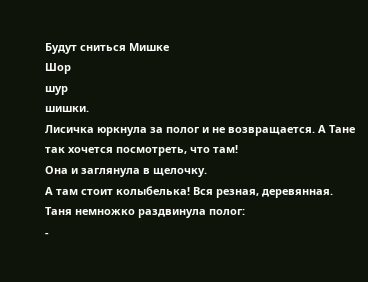Будут сниться Мишке
Шор
шур
шишки.
Лисичка юркнула за полог и не возвращается. А Тане так хочется посмотреть, что там!
Она и заглянула в щелочку.
А там стоит колыбелька! Вся резная, деревянная.
Таня немножко раздвинула полог:
-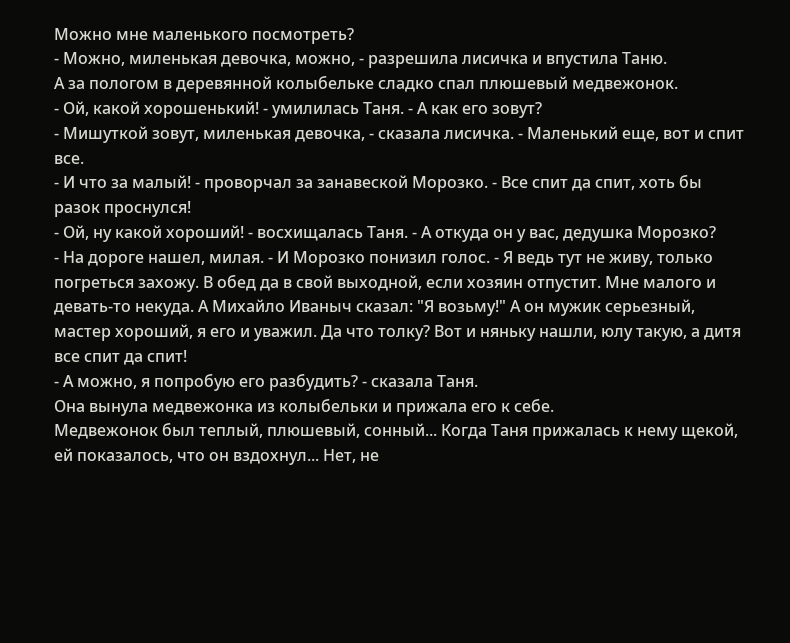Можно мне маленького посмотреть?
- Можно, миленькая девочка, можно, - разрешила лисичка и впустила Таню.
А за пологом в деревянной колыбельке сладко спал плюшевый медвежонок.
- Ой, какой хорошенький! - умилилась Таня. - А как его зовут?
- Мишуткой зовут, миленькая девочка, - сказала лисичка. - Маленький еще, вот и спит все.
- И что за малый! - проворчал за занавеской Морозко. - Все спит да спит, хоть бы разок проснулся!
- Ой, ну какой хороший! - восхищалась Таня. - А откуда он у вас, дедушка Морозко?
- На дороге нашел, милая. - И Морозко понизил голос. - Я ведь тут не живу, только погреться захожу. В обед да в свой выходной, если хозяин отпустит. Мне малого и девать-то некуда. А Михайло Иваныч сказал: "Я возьму!" А он мужик серьезный, мастер хороший, я его и уважил. Да что толку? Вот и няньку нашли, юлу такую, а дитя все спит да спит!
- А можно, я попробую его разбудить? - сказала Таня.
Она вынула медвежонка из колыбельки и прижала его к себе.
Медвежонок был теплый, плюшевый, сонный... Когда Таня прижалась к нему щекой, ей показалось, что он вздохнул... Нет, не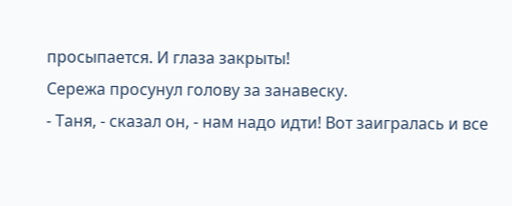просыпается. И глаза закрыты!
Сережа просунул голову за занавеску.
- Таня, - сказал он, - нам надо идти! Вот заигралась и все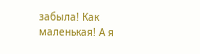забыла! Как маленькая! А я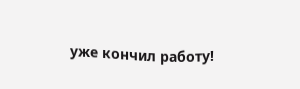уже кончил работу!